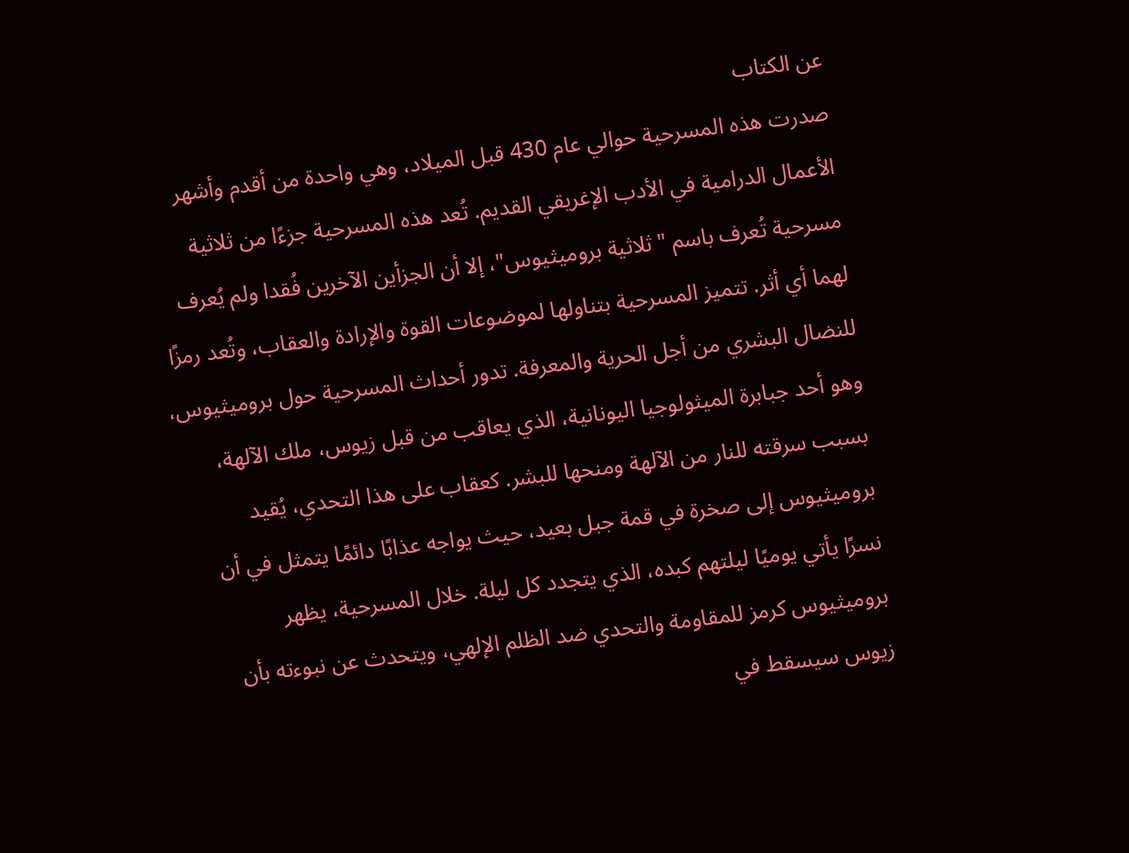عن الكتاب
صدرت هذه المسرحية حوالي عام 430 قبل الميلاد، وهي واحدة من أقدم وأشهر الأعمال الدرامية في الأدب الإغريقي القديم. تُعد هذه المسرحية جزءًا من ثلاثية مسرحية تُعرف باسم "ثلاثية بروميثيوس"، إلا أن الجزأين الآخرين فُقدا ولم يُعرف لهما أي أثر. تتميز المسرحية بتناولها لموضوعات القوة والإرادة والعقاب، وتُعد رمزًا للنضال البشري من أجل الحرية والمعرفة. تدور أحداث المسرحية حول بروميثيوس، وهو أحد جبابرة الميثولوجيا اليونانية، الذي يعاقب من قبل زيوس، ملك الآلهة، بسبب سرقته للنار من الآلهة ومنحها للبشر. كعقاب على هذا التحدي، يُقيد بروميثيوس إلى صخرة في قمة جبل بعيد، حيث يواجه عذابًا دائمًا يتمثل في أن نسرًا يأتي يوميًا ليلتهم كبده، الذي يتجدد كل ليلة. خلال المسرحية، يظهر بروميثيوس كرمز للمقاومة والتحدي ضد الظلم الإلهي، ويتحدث عن نبوءته بأن زيوس سيسقط في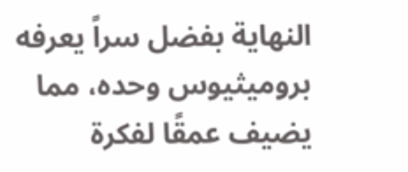النهاية بفضل سراً يعرفه بروميثيوس وحده، مما يضيف عمقًا لفكرة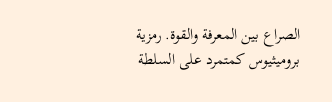الصراع بين المعرفة والقوة. رمزية بروميثيوس كمتمرد على السلطة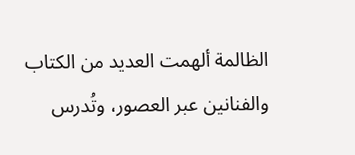الظالمة ألهمت العديد من الكتاب والفنانين عبر العصور، وتُدرس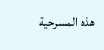هذه المسرحية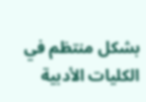بشكل منتظم في الكليات الأدبية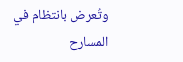وتُعرض بانتظام في المسارح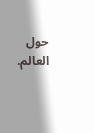حول العالم.